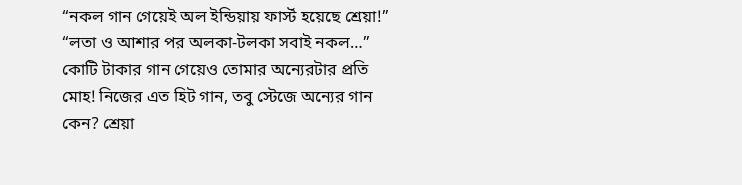“নকল গান গেয়েই অল ইন্ডিয়ায় ফার্স্ট হয়েছে শ্রেয়া!” “লতা ও আশার পর অলকা-টলকা সবাই নকল…” কোটি টাকার গান গেয়েও তোমার অন্যেরটার প্রতি মোহ! নিজের এত হিট গান, তবু স্টেজে অন্যের গান কেন? শ্রেয়া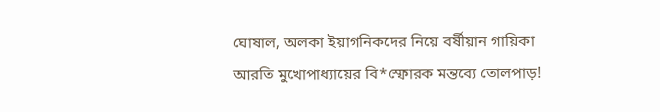ঘোষাল, অলকা ইয়াগনিকদের নিয়ে বর্ষীয়ান গায়িকা আরতি মুখোপাধ্যায়ের বি*স্ফোরক মন্তব্যে তোলপাড়!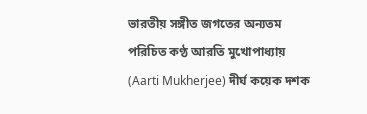ভারতীয় সঙ্গীত জগতের অন্যতম পরিচিত কণ্ঠ আরতি মুখোপাধ্যায় (Aarti Mukherjee) দীর্ঘ কয়েক দশক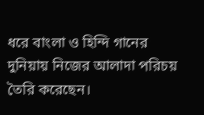ধরে বাংলা ও হিন্দি গানের দুনিয়ায় নিজের আলাদা পরিচয় তৈরি করেছেন।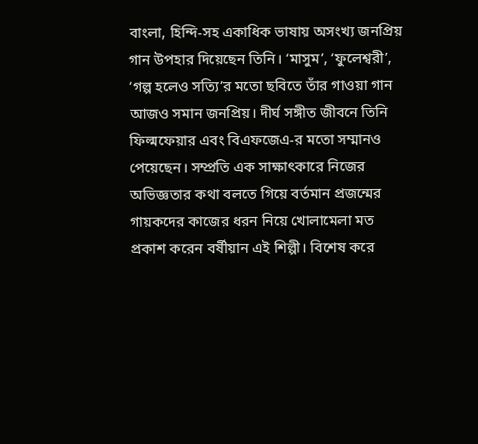বাংলা, হিন্দি-সহ একাধিক ভাষায় অসংখ্য জনপ্রিয় গান উপহার দিয়েছেন তিনি। ‘মাসুম’, ‘ফুলেশ্বরী’, ‘গল্প হলেও সত্যি’র মতো ছবিতে তাঁর গাওয়া গান আজও সমান জনপ্রিয়। দীর্ঘ সঙ্গীত জীবনে তিনি ফিল্মফেয়ার এবং বিএফজেএ-র মতো সম্মানও পেয়েছেন। সম্প্রতি এক সাক্ষাৎকারে নিজের অভিজ্ঞতার কথা বলতে গিয়ে বর্তমান প্রজন্মের গায়কদের কাজের ধরন নিয়ে খোলামেলা মত প্রকাশ করেন বর্ষীয়ান এই শিল্পী। বিশেষ করে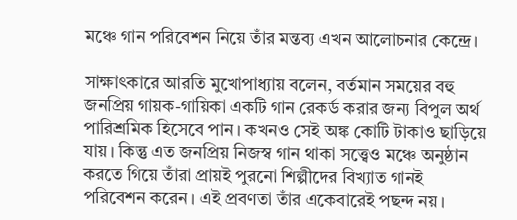মঞ্চে গান পরিবেশন নিয়ে তাঁর মন্তব্য এখন আলোচনার কেন্দ্রে।

সাক্ষাৎকারে আরতি মুখোপাধ্যায় বলেন, বর্তমান সময়ের বহু জনপ্রিয় গায়ক-গায়িকা একটি গান রেকর্ড করার জন্য বিপুল অর্থ পারিশ্রমিক হিসেবে পান। কখনও সেই অঙ্ক কোটি টাকাও ছাড়িয়ে যায়। কিন্তু এত জনপ্রিয় নিজস্ব গান থাকা সত্ত্বেও মঞ্চে অনুষ্ঠান করতে গিয়ে তাঁরা প্রায়ই পুরনো শিল্পীদের বিখ্যাত গানই পরিবেশন করেন। এই প্রবণতা তাঁর একেবারেই পছন্দ নয়।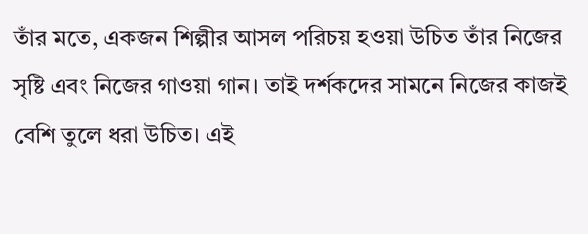তাঁর মতে, একজন শিল্পীর আসল পরিচয় হওয়া উচিত তাঁর নিজের সৃষ্টি এবং নিজের গাওয়া গান। তাই দর্শকদের সামনে নিজের কাজই বেশি তুলে ধরা উচিত। এই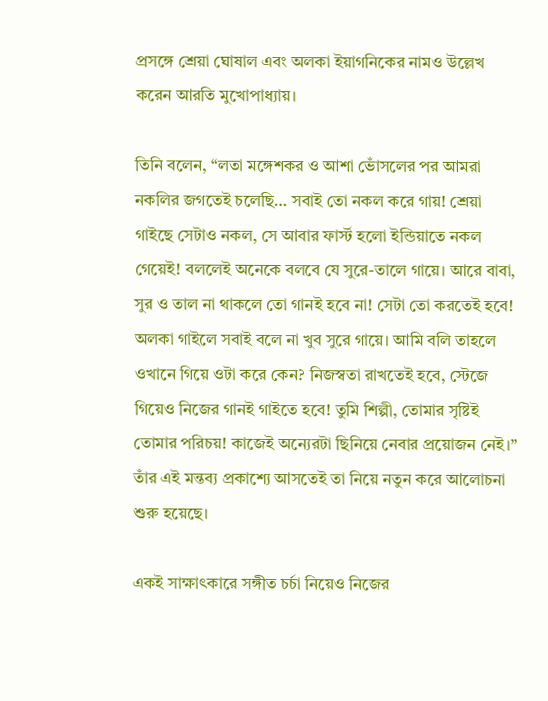প্রসঙ্গে শ্রেয়া ঘোষাল এবং অলকা ইয়াগনিকের নামও উল্লেখ করেন আরতি মুখোপাধ্যায়।

তিনি বলেন, “লতা মঙ্গেশকর ও আশা ভোঁসলের পর আমরা নকলির জগতেই চলেছি… সবাই তো নকল করে গায়! শ্রেয়া গাইছে সেটাও নকল, সে আবার ফার্স্ট হলো ইন্ডিয়াতে নকল গেয়েই! বললেই অনেকে বলবে যে সুরে-তালে গায়ে। আরে বাবা, সুর ও তাল না থাকলে তো গানই হবে না! সেটা তো করতেই হবে! অলকা গাইলে সবাই বলে না খুব সুরে গায়ে। আমি বলি তাহলে ওখানে গিয়ে ওটা করে কেন? নিজস্বতা রাখতেই হবে, স্টেজে গিয়েও নিজের গানই গাইতে হবে! তুমি শিল্পী, তোমার সৃষ্টিই তোমার পরিচয়! কাজেই অন্যেরটা ছিনিয়ে নেবার প্রয়োজন নেই।” তাঁর এই মন্তব্য প্রকাশ্যে আসতেই তা নিয়ে নতুন করে আলোচনা শুরু হয়েছে।

একই সাক্ষাৎকারে সঙ্গীত চর্চা নিয়েও নিজের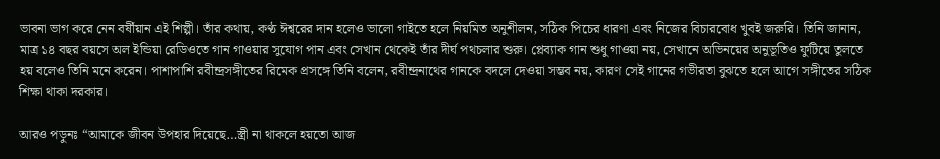ভাবনা ভাগ করে নেন বর্ষীয়ান এই শিল্পী। তাঁর কথায়, কণ্ঠ ঈশ্বরের দান হলেও ভালো গাইতে হলে নিয়মিত অনুশীলন, সঠিক পিচের ধারণা এবং নিজের বিচারবোধ খুবই জরুরি। তিনি জানান, মাত্র ১৪ বছর বয়সে অল ইন্ডিয়া রেডিওতে গান গাওয়ার সুযোগ পান এবং সেখান থেকেই তাঁর দীর্ঘ পথচলার শুরু। প্লেব্যাক গান শুধু গাওয়া নয়, সেখানে অভিনয়ের অনুভূতিও ফুটিয়ে তুলতে হয় বলেও তিনি মনে করেন। পাশাপাশি রবীন্দ্রসঙ্গীতের রিমেক প্রসঙ্গে তিনি বলেন, রবীন্দ্রনাথের গানকে বদলে দেওয়া সম্ভব নয়, কারণ সেই গানের গভীরতা বুঝতে হলে আগে সঙ্গীতের সঠিক শিক্ষা থাকা দরকার।

আরও পড়ুনঃ “আমাকে জীবন উপহার দিয়েছে…স্ত্রী না থাকলে হয়তো আজ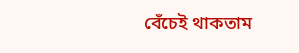বেঁচেই থাকতাম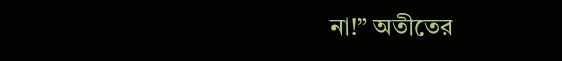না!” অতীতের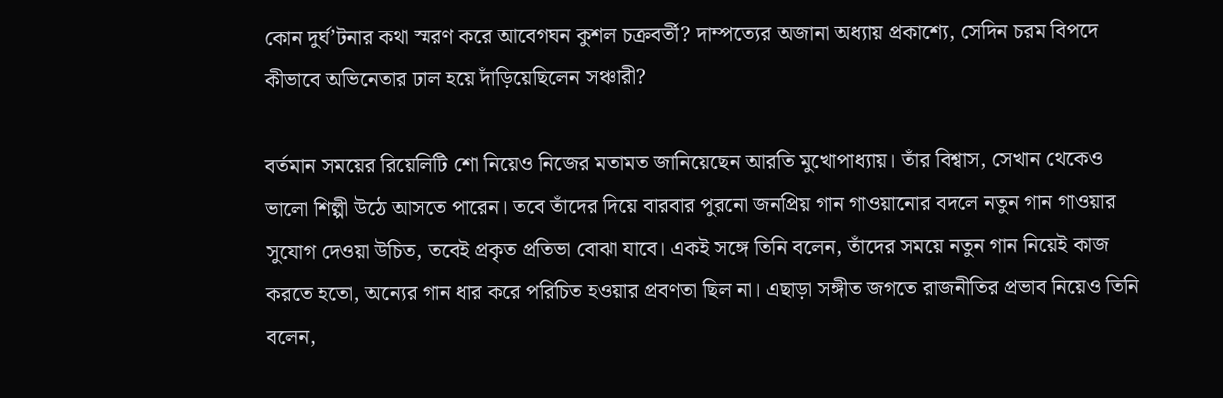কোন দুর্ঘ’টনার কথা স্মরণ করে আবেগঘন কুশল চক্রবর্তী? দাম্পত্যের অজানা অধ্যায় প্রকাশ্যে, সেদিন চরম বিপদে কীভাবে অভিনেতার ঢাল হয়ে দাঁড়িয়েছিলেন সঞ্চারী?

বর্তমান সময়ের রিয়েলিটি শো নিয়েও নিজের মতামত জানিয়েছেন আরতি মুখোপাধ্যায়। তাঁর বিশ্বাস, সেখান থেকেও ভালো শিল্পী উঠে আসতে পারেন। তবে তাঁদের দিয়ে বারবার পুরনো জনপ্রিয় গান গাওয়ানোর বদলে নতুন গান গাওয়ার সুযোগ দেওয়া উচিত, তবেই প্রকৃত প্রতিভা বোঝা যাবে। একই সঙ্গে তিনি বলেন, তাঁদের সময়ে নতুন গান নিয়েই কাজ করতে হতো, অন্যের গান ধার করে পরিচিত হওয়ার প্রবণতা ছিল না। এছাড়া সঙ্গীত জগতে রাজনীতির প্রভাব নিয়েও তিনি বলেন,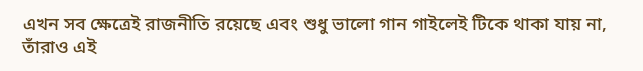এখন সব ক্ষেত্রেই রাজনীতি রয়েছে এবং শুধু ভালো গান গাইলেই টিকে থাকা যায় না, তাঁরাও এই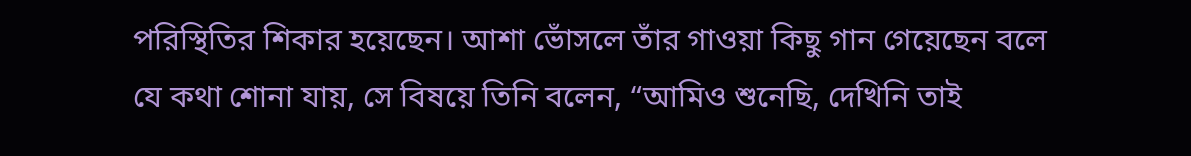পরিস্থিতির শিকার হয়েছেন। আশা ভোঁসলে তাঁর গাওয়া কিছু গান গেয়েছেন বলে যে কথা শোনা যায়, সে বিষয়ে তিনি বলেন, “আমিও শুনেছি, দেখিনি তাই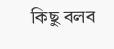কিছু বলব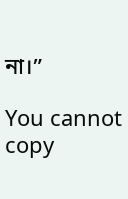না।”

You cannot copy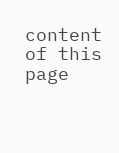content of this page